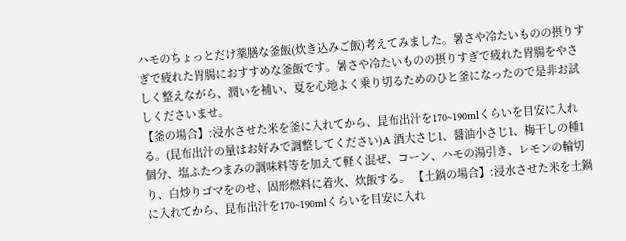ハモのちょっとだけ薬膳な釜飯(炊き込みご飯)考えてみました。暑さや冷たいものの摂りすぎで疲れた胃腸におすすめな釜飯です。暑さや冷たいものの摂りすぎで疲れた胃腸をやさしく整えながら、潤いを補い、夏を心地よく乗り切るためのひと釜になったので是非お試しくださいませ。
【釜の場合】:浸水させた米を釜に入れてから、昆布出汁を170~190mlくらいを目安に入れる。(昆布出汁の量はお好みで調整してください)A 酒大さじ1、醤油小さじ1、梅干しの種1個分、塩ふたつまみの調味料等を加えて軽く混ぜ、コーン、ハモの湯引き、レモンの輪切り、白炒りゴマをのせ、固形燃料に着火、炊飯する。 【土鍋の場合】:浸水させた米を土鍋に入れてから、昆布出汁を170~190mlくらいを目安に入れ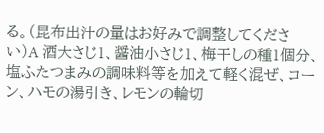る。(昆布出汁の量はお好みで調整してください)A 酒大さじ1、醤油小さじ1、梅干しの種1個分、塩ふたつまみの調味料等を加えて軽く混ぜ、コーン、ハモの湯引き、レモンの輪切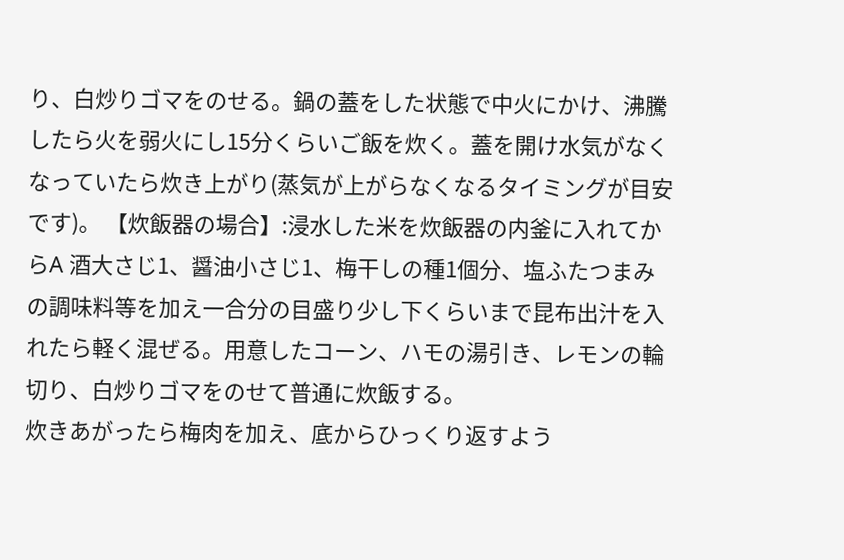り、白炒りゴマをのせる。鍋の蓋をした状態で中火にかけ、沸騰したら火を弱火にし15分くらいご飯を炊く。蓋を開け水気がなくなっていたら炊き上がり(蒸気が上がらなくなるタイミングが目安です)。 【炊飯器の場合】:浸水した米を炊飯器の内釜に入れてからA 酒大さじ1、醤油小さじ1、梅干しの種1個分、塩ふたつまみの調味料等を加え一合分の目盛り少し下くらいまで昆布出汁を入れたら軽く混ぜる。用意したコーン、ハモの湯引き、レモンの輪切り、白炒りゴマをのせて普通に炊飯する。
炊きあがったら梅肉を加え、底からひっくり返すよう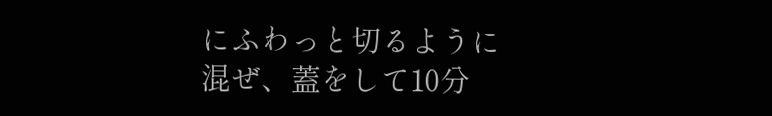にふわっと切るように混ぜ、蓋をして10分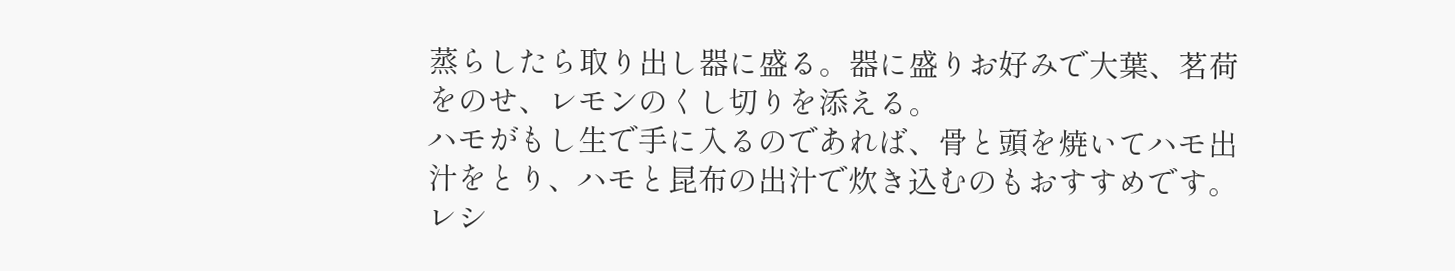蒸らしたら取り出し器に盛る。器に盛りお好みで大葉、茗荷をのせ、レモンのくし切りを添える。
ハモがもし生で手に入るのであれば、骨と頭を焼いてハモ出汁をとり、ハモと昆布の出汁で炊き込むのもおすすめです。
レシ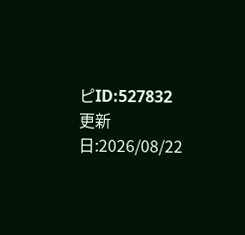ピID:527832
更新日:2026/08/22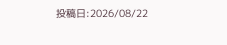投稿日:2026/08/22